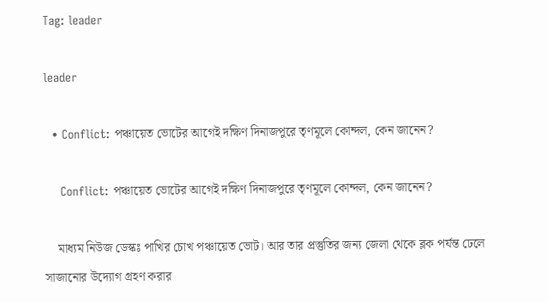Tag: leader

leader

  • Conflict: পঞ্চায়েত ভোটের আগেই দক্ষিণ দিনাজপুরে তৃণমূলে কোন্দল, কেন জানেন?

    Conflict: পঞ্চায়েত ভোটের আগেই দক্ষিণ দিনাজপুরে তৃণমূলে কোন্দল, কেন জানেন?

    মাধ্যম নিউজ ডেস্কঃ পাখির চোখ পঞ্চায়েত ভোট। আর তার প্রস্তুতির জন্য জেলা থেকে ব্লক পর্যন্ত ঢেলে সাজানোর উদ্যোগ গ্রহণ করার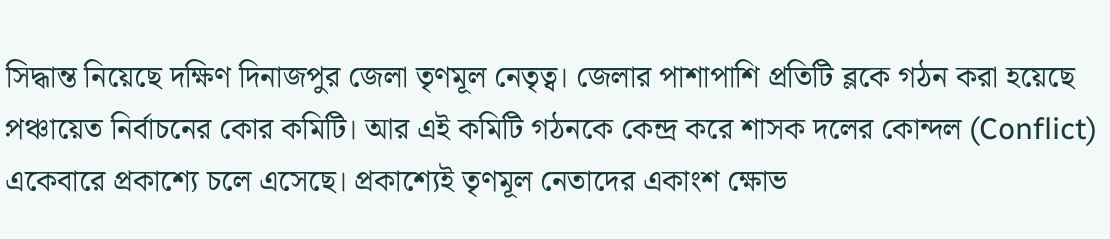সিদ্ধান্ত নিয়েছে দক্ষিণ দিনাজপুর জেলা তৃণমূল নেতৃত্ব। জেলার পাশাপাশি প্রতিটি ব্লকে গঠন করা হয়েছে প়ঞ্চায়েত নির্বাচনের কোর কমিটি। আর এই কমিটি গঠনকে কেন্দ্র করে শাসক দলের কোন্দল (Conflict)  একেবারে প্রকাশ্যে চলে এসেছে। প্রকাশ্যেই তৃণমূল নেতাদের একাংশ ক্ষোভ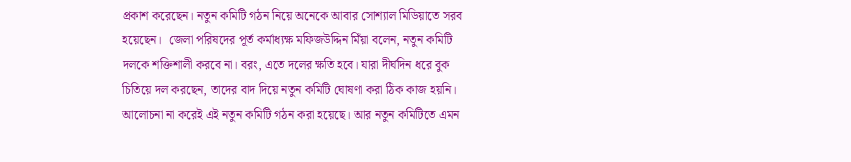প্রকাশ করেছেন। নতুন কমিটি গঠন নিয়ে অনেকে আবার সোশ্যাল মিডিয়াতে সরব হয়েছেন।  জেলা পরিষদের পূর্ত কর্মাধ্যক্ষ মফিজউদ্দিন মিঁয়া বলেন, নতুন কমিটি দলকে শক্তিশালী করবে না। বরং, এতে দলের ক্ষতি হবে। যারা দীর্ঘদিন ধরে বুক চিতিয়ে দল করছেন, তাদের বাদ দিয়ে নতুন কমিটি ঘোষণা করা ঠিক কাজ হয়নি। আলোচনা না করেই এই নতুন কমিটি গঠন করা হয়েছে। আর নতুন কমিটিতে এমন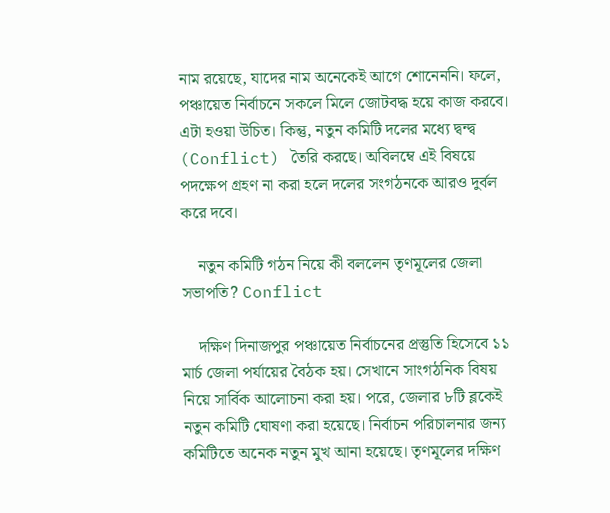নাম রয়েছে, যাদের নাম অনেকেই আগে শোনেননি। ফলে, পঞ্চায়েত নির্বাচনে সকলে মিলে জোটবদ্ধ হয়ে কাজ করবে। এটা হওয়া উচিত। কিন্তু, নতুন কমিটি দলের মধ্যে দ্বন্দ্ব (Conflict) তৈরি করছে। অবিলম্বে এই বিষয়ে পদক্ষেপ গ্রহণ না করা হলে দলের সংগঠনকে আরও দুর্বল করে দবে।

    নতুন কমিটি গঠন নিয়ে কী বললেন তৃণমূলের জেলা সভাপতি? Conflict

    দক্ষিণ দিনাজপুর পঞ্চায়েত নির্বাচনের প্রস্তুতি হিসেবে ১১ মার্চ জেলা পর্যায়ের বৈঠক হয়। সেখানে সাংগঠনিক বিষয় নিয়ে সার্বিক আলোচনা করা হয়। পরে, জেলার ৮টি ব্লকেই নতুন কমিটি ঘোষণা করা হয়েছে। নির্বাচন পরিচালনার জন্য কমিটিতে অনেক নতুন মুখ আনা হয়েছে। তৃণমূলের দক্ষিণ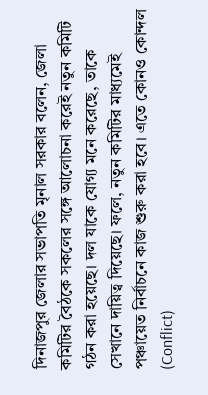দিনাজপুর জেলার সভাপতি মৃনাল সরকার বলেন, জেলা কমিটির বৈঠকে সকলের সঙ্গে আলোচনা করেই নতুন কমিটি গঠন করা হয়েছে। দল যাকে যোগ্য মনে করেছে, তাকে সেখানে দায়িত্ব দিয়েছে। ফলে, নতুন কমিটির মাধ্যমেই পঞ্চায়েত নির্বাচনে কাজ শুরু করা হবে। এতে কোনও কোন্দল (Conflict)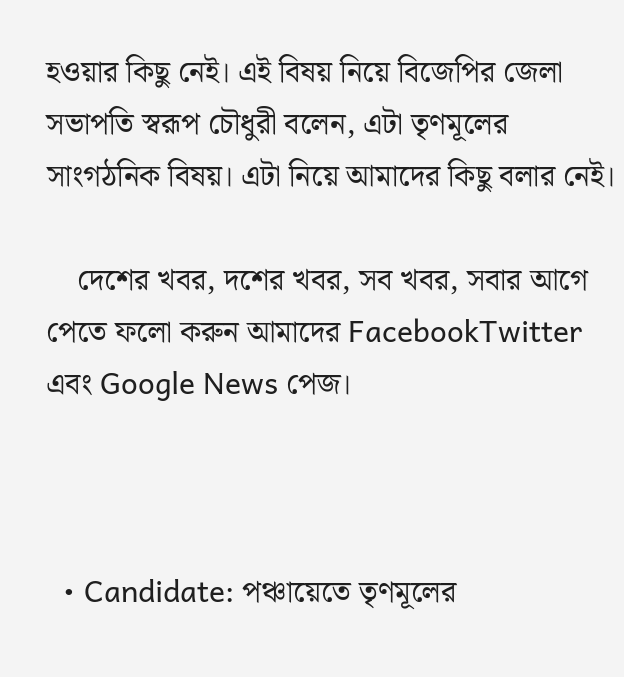হওয়ার কিছু নেই। এই বিষয় নিয়ে বিজেপির জেলা সভাপতি স্বরূপ চৌধুরী বলেন, এটা তৃণমূলের সাংগঠনিক বিষয়। এটা নিয়ে আমাদের কিছু বলার নেই।

    দেশের খবর, দশের খবর, সব খবর, সবার আগে পেতে ফলো করুন আমাদের FacebookTwitter এবং Google News পেজ।



  • Candidate: পঞ্চায়েতে তৃণমূলের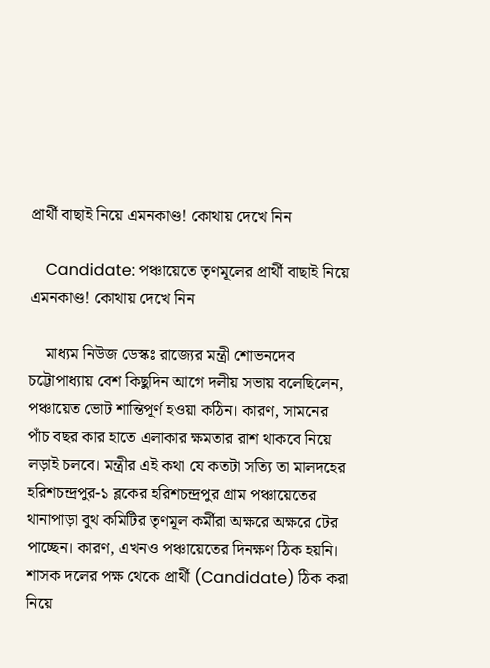প্রার্থী বাছাই নিয়ে এমনকাণ্ড! কোথায় দেখে নিন

    Candidate: পঞ্চায়েতে তৃণমূলের প্রার্থী বাছাই নিয়ে এমনকাণ্ড! কোথায় দেখে নিন

    মাধ্যম নিউজ ডেস্কঃ রাজ্যের মন্ত্রী শোভনদেব চট্টোপাধ্যায় বেশ কিছুদিন আগে দলীয় সভায় বলেছিলেন, পঞ্চায়েত ভোট শান্তিপূর্ণ হওয়া কঠিন। কারণ, সামনের পাঁচ বছর কার হাতে এলাকার ক্ষমতার রাশ থাকবে নিয়ে লড়াই চলবে। মন্ত্রীর এই কথা যে কতটা সত্যি তা মালদহের হরিশচন্দ্রপুর-১ ব্লকের হরিশচন্দ্রপুর গ্রাম পঞ্চায়েতের থানাপাড়া বুথ কমিটির তৃণমূল কর্মীরা অক্ষরে অক্ষরে টের পাচ্ছেন। কারণ, এখনও পঞ্চায়েতের দিনক্ষণ ঠিক হয়নি। শাসক দলের পক্ষ থেকে প্রার্থী (Candidate) ঠিক করা নিয়ে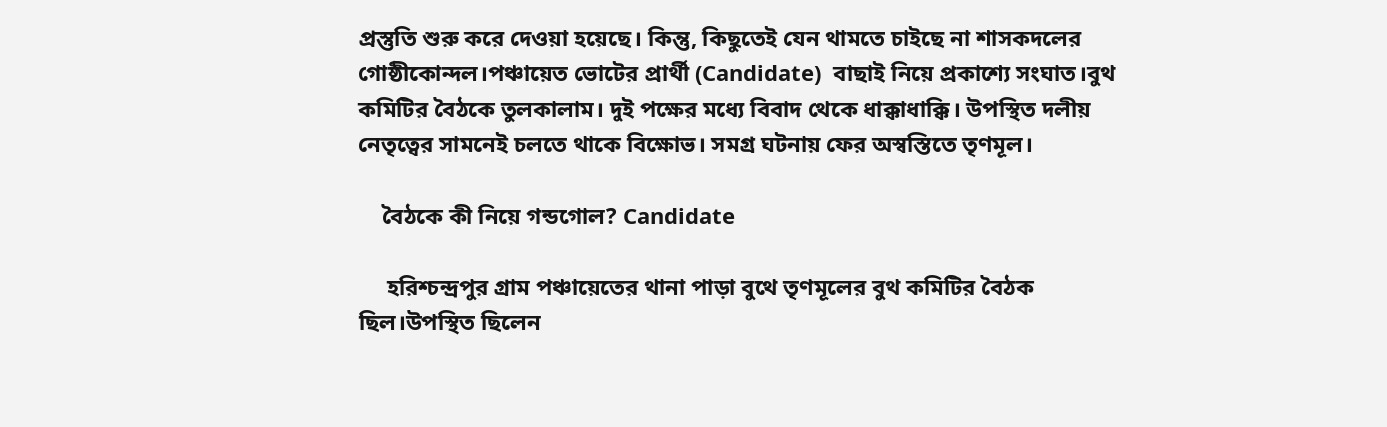প্রস্তুতি শুরু করে দেওয়া হয়েছে। কিন্তু, কিছুতেই যেন থামতে চাইছে না শাসকদলের গোষ্ঠীকোন্দল।পঞ্চায়েত ভোটের প্রার্থী (Candidate)  বাছাই নিয়ে প্রকাশ্যে সংঘাত।বুথ কমিটির বৈঠকে তুলকালাম। দুই পক্ষের মধ্যে বিবাদ থেকে ধাক্কাধাক্কি। উপস্থিত দলীয় নেতৃত্বের সামনেই চলতে থাকে বিক্ষোভ। সমগ্র ঘটনায় ফের অস্বস্তিতে তৃণমূল।

    বৈঠকে কী নিয়ে গন্ডগোল? Candidate

     হরিশ্চন্দ্রপুর গ্রাম পঞ্চায়েতের থানা পাড়া বুথে তৃণমূলের বুথ কমিটির বৈঠক ছিল।উপস্থিত ছিলেন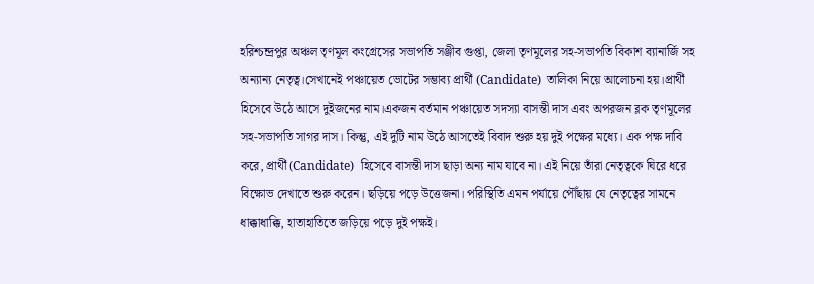হরিশ্চন্দ্রপুর অঞ্চল তৃণমূল কংগ্রেসের সভাপতি সঞ্জীব গুপ্তা, জেলা তৃণমূলের সহ-সভাপতি বিকাশ ব্যানার্জি সহ অন্যান্য নেতৃত্ব।সেখানেই পঞ্চায়েত ভোটের সম্ভাব্য প্রার্থী (Candidate)  তালিকা নিয়ে আলোচনা হয়।প্রার্থী হিসেবে উঠে আসে দুইজনের নাম।একজন বর্তমান পঞ্চায়েত সদস্যা বাসন্তী দাস এবং অপরজন ব্লক তৃণমূলের সহ-সভাপতি সাগর দাস। কিন্তু, এই দুটি নাম উঠে আসতেই বিবাদ শুরু হয় দুই পক্ষের মধ্যে। এক পক্ষ দাবি করে, প্রার্থী (Candidate)  হিসেবে বাসন্তী দাস ছাড়া অন্য নাম যাবে না। এই নিয়ে তাঁরা নেতৃত্বকে ঘিরে ধরে বিক্ষোভ দেখাতে শুরু করেন। ছড়িয়ে পড়ে উত্তেজনা। পরিস্থিতি এমন পর্যায়ে পৌঁছায় যে নেতৃত্বের সামনে ধাক্কাধাক্কি, হাতাহাতিতে জড়িয়ে পড়ে দুই পক্ষই।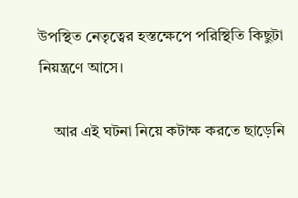উপস্থিত নেতৃত্বের হস্তক্ষেপে পরিস্থিতি কিছুটা নিয়ন্ত্রণে আসে।

    আর এই ঘটনা নিয়ে কটাক্ষ করতে ছাড়েনি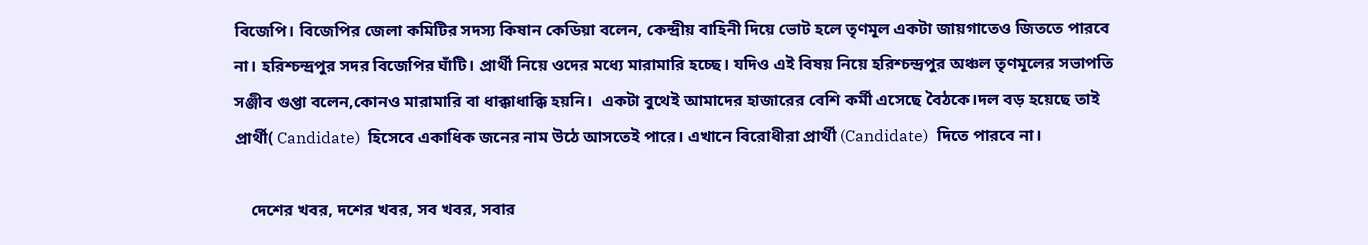বিজেপি। বিজেপির জেলা কমিটির সদস্য কিষান কেডিয়া বলেন, কেন্দ্রীয় বাহিনী দিয়ে ভোট হলে তৃণমূল একটা জায়গাতেও জিততে পারবে না। হরিশ্চন্দ্রপুর সদর বিজেপির ঘাঁটি। প্রার্থী নিয়ে ওদের মধ্যে মারামারি হচ্ছে। যদিও এই বিষয় নিয়ে হরিশ্চন্দ্রপুর অঞ্চল তৃণমূলের সভাপতি সঞ্জীব গুপ্তা বলেন,কোনও মারামারি বা ধাক্কাধাক্কি হয়নি।  একটা বুথেই আমাদের হাজারের বেশি কর্মী এসেছে বৈঠকে।দল বড় হয়েছে তাই প্রার্থী( Candidate)  হিসেবে একাধিক জনের নাম উঠে আসতেই পারে। এখানে বিরোধীরা প্রার্থী (Candidate)  দিতে পারবে না।

    দেশের খবর, দশের খবর, সব খবর, সবার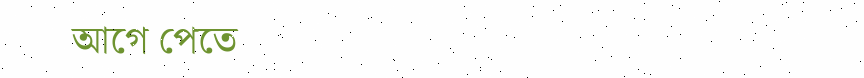আগে পেতে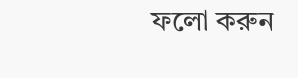ফলো করুন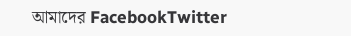আমাদের FacebookTwitter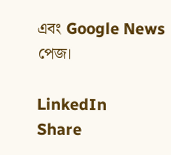এবং Google News পেজ।

LinkedIn
Share